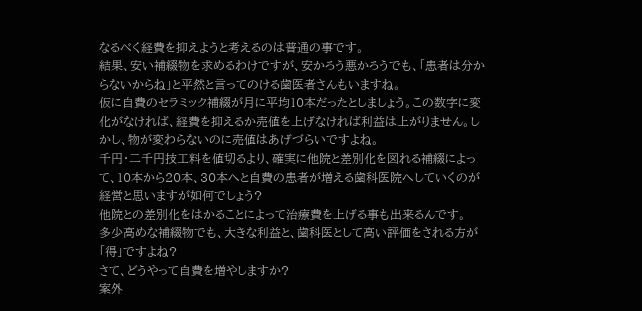なるべく経費を抑えようと考えるのは普通の事です。
結果、安い補綴物を求めるわけですが、安かろう悪かろうでも、「患者は分からないからね」と平然と言ってのける歯医者さんもいますね。
仮に自費のセラミック補綴が月に平均10本だったとしましょう。この数字に変化がなければ、経費を抑えるか売値を上げなければ利益は上がりません。しかし、物が変わらないのに売値はあげづらいですよね。
千円・二千円技工料を値切るより、確実に他院と差別化を図れる補綴によって、10本から20本、30本へと自費の患者が増える歯科医院へしていくのが経営と思いますが如何でしょう?
他院との差別化をはかることによって治療費を上げる事も出来るんです。
多少高めな補綴物でも、大きな利益と、歯科医として高い評価をされる方が「得」ですよね?
さて、どうやって自費を増やしますか?
案外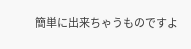簡単に出来ちゃうものですよ